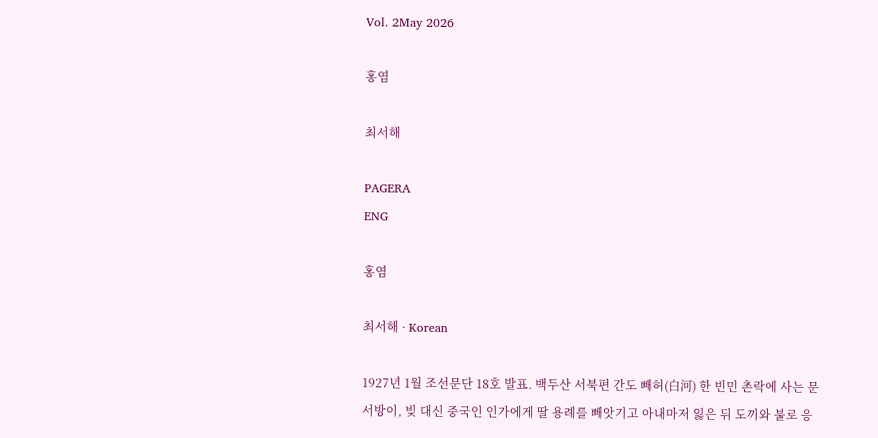Vol. 2May 2026

홍염

최서해

PAGERA
ENG

홍염

최서해 · Korean

1927년 1월 조선문단 18호 발표. 백두산 서북편 간도 빼허(白河) 한 빈민 촌락에 사는 문 서방이, 빚 대신 중국인 인가에게 딸 용례를 빼앗기고 아내마저 잃은 뒤 도끼와 불로 응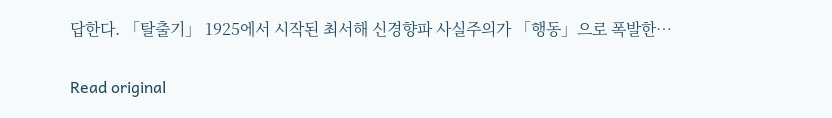답한다. 「탈출기」 1925에서 시작된 최서해 신경향파 사실주의가 「행동」으로 폭발한…

Read original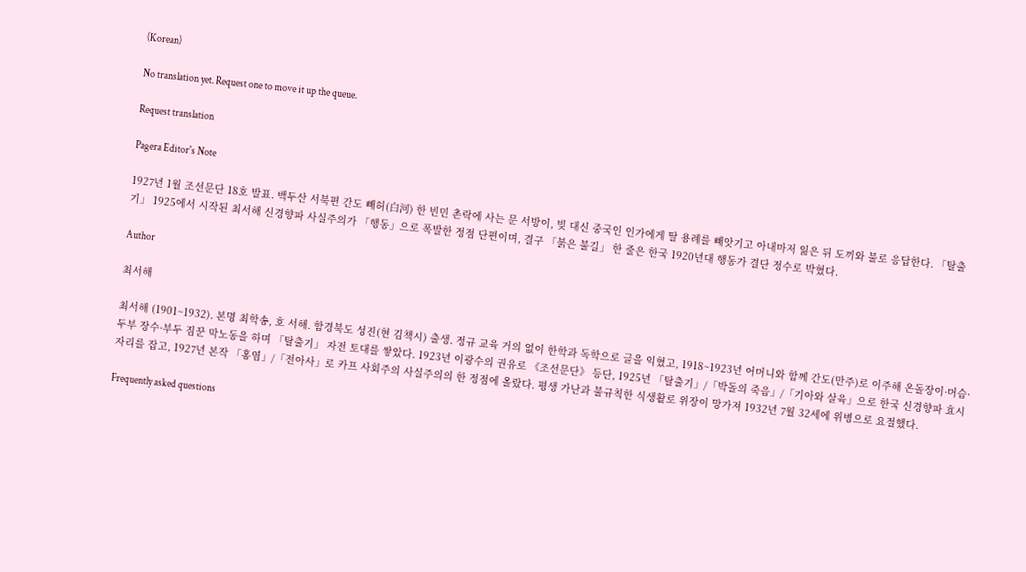(Korean)

No translation yet. Request one to move it up the queue.

Request translation

Pagera Editor's Note

1927년 1월 조선문단 18호 발표. 백두산 서북편 간도 빼허(白河) 한 빈민 촌락에 사는 문 서방이, 빚 대신 중국인 인가에게 딸 용례를 빼앗기고 아내마저 잃은 뒤 도끼와 불로 응답한다. 「탈출기」 1925에서 시작된 최서해 신경향파 사실주의가 「행동」으로 폭발한 정점 단편이며, 결구 「붉은 불길」 한 줄은 한국 1920년대 행동가 결단 정수로 박혔다.

Author

최서해

최서해 (1901~1932). 본명 최학송, 호 서해. 함경북도 성진(현 김책시) 출생. 정규 교육 거의 없이 한학과 독학으로 글을 익혔고, 1918~1923년 어머니와 함께 간도(만주)로 이주해 온돌장이·머슴·두부 장수·부두 짐꾼 막노동을 하며 「탈출기」 자전 토대를 쌓았다. 1923년 이광수의 권유로 《조선문단》 등단, 1925년 「탈출기」/「박돌의 죽음」/「기아와 살육」으로 한국 신경향파 효시 자리를 잡고, 1927년 본작 「홍염」/「전아사」로 카프 사회주의 사실주의의 한 정점에 올랐다. 평생 가난과 불규칙한 식생활로 위장이 망가져 1932년 7월 32세에 위병으로 요절했다.

Frequently asked questions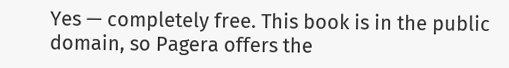Yes — completely free. This book is in the public domain, so Pagera offers the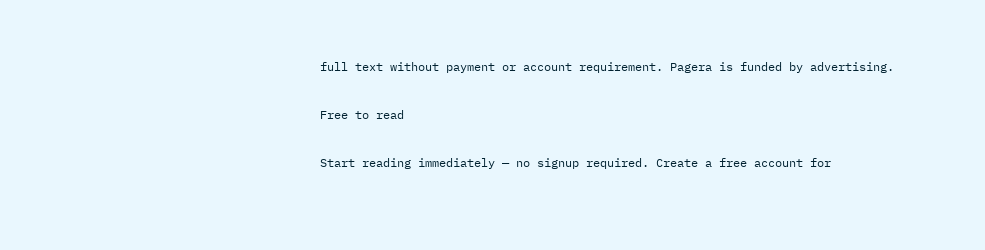full text without payment or account requirement. Pagera is funded by advertising.

Free to read

Start reading immediately — no signup required. Create a free account for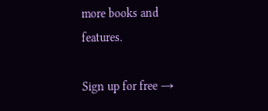more books and features.

Sign up for free →